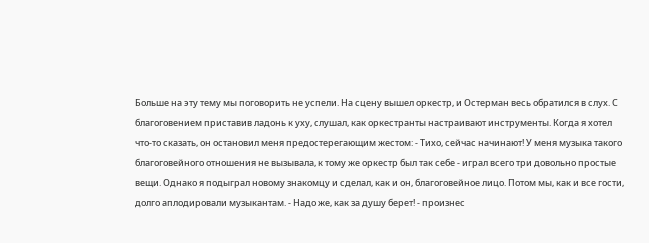Больше на эту тему мы поговорить не успели. На сцену вышел оркестр, и Остерман весь обратился в слух. С благоговением приставив ладонь к уху, слушал, как оркестранты настраивают инструменты. Когда я хотел что-то сказать, он остановил меня предостерегающим жестом: - Тихо, сейчас начинают! У меня музыка такого благоговейного отношения не вызывала, к тому же оркестр был так себе - играл всего три довольно простые вещи. Однако я подыграл новому знакомцу и сделал, как и он, благоговейное лицо. Потом мы, как и все гости, долго аплодировали музыкантам. - Надо же, как за душу берет! - произнес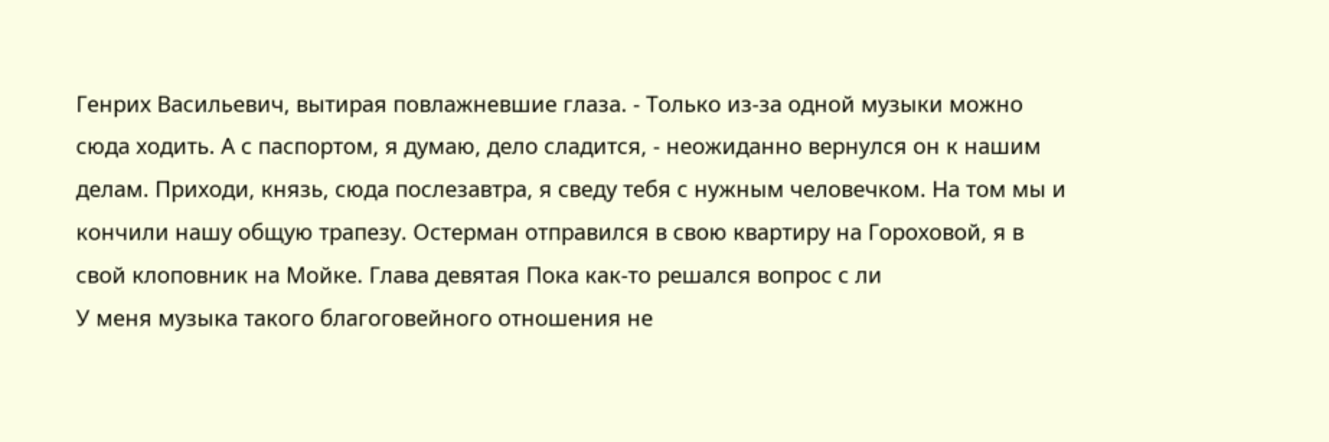Генрих Васильевич, вытирая повлажневшие глаза. - Только из-за одной музыки можно сюда ходить. А с паспортом, я думаю, дело сладится, - неожиданно вернулся он к нашим делам. Приходи, князь, сюда послезавтра, я сведу тебя с нужным человечком. На том мы и кончили нашу общую трапезу. Остерман отправился в свою квартиру на Гороховой, я в свой клоповник на Мойке. Глава девятая Пока как-то решался вопрос с ли
У меня музыка такого благоговейного отношения не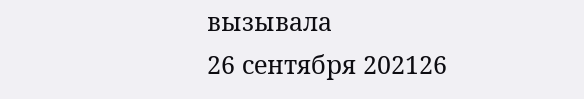вызывала
26 сентября 202126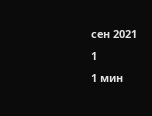сен 2021
1
1 мин